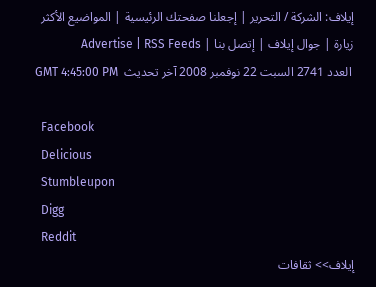إيلاف: الشركة / التحرير | إجعلنا صفحتك الرئيسية | المواضيع الأكثر زيارة | جوال إيلاف | إتصل بنا | Advertise | RSS Feeds
 العدد 2741 السبت 22 نوفمبر 2008 آخر تحديث  GMT 4:45:00 PM

  Facebook
  Delicious
  Stumbleupon
  Digg
  Reddit
إيلاف>> ثقافات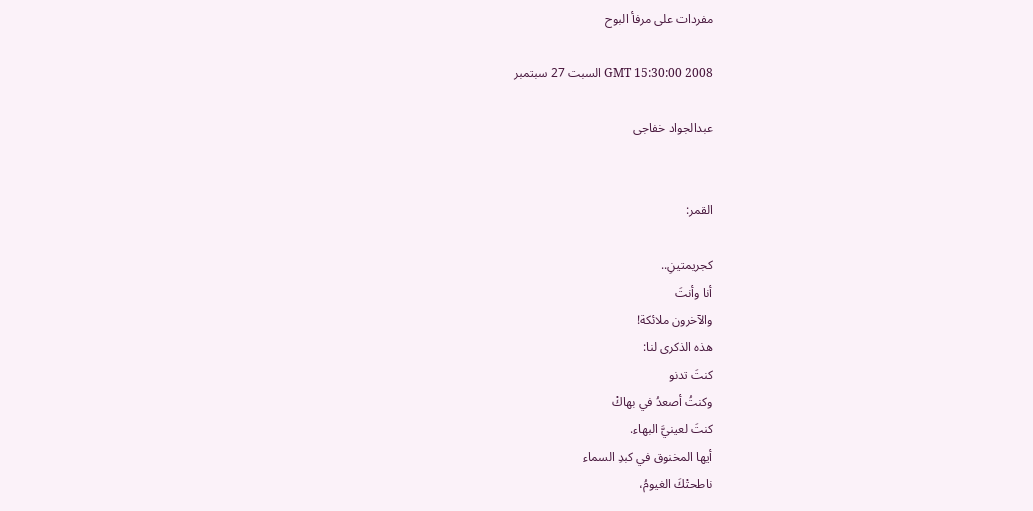مفردات على مرفأ البوح

GMT 15:30:00 2008 السبت 27 سبتمبر

عبدالجواد خفاجى


القمر:

كجريمتينِ..
أنا وأنتَ
والآخرون ملائكة!
هذه الذكرى لنا:
كنتَ تدنو
وكنتُ أصعدُ في بهاكْ
كنتَ لعينيَّ البهاء.
أيها المخنوق في كبدِ السماء
ناطحتْكَ الغيومُ،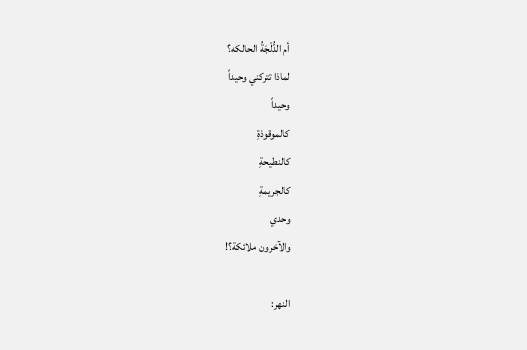أم الدُّلْجَةُ الحالكه؟
لماذا تتركني وحيداً
وحيداً
كالموقوذةِ
كالنطيحةِ
كالجريمةِ
وحدي
والآخرون ملائكة؟!

النهر: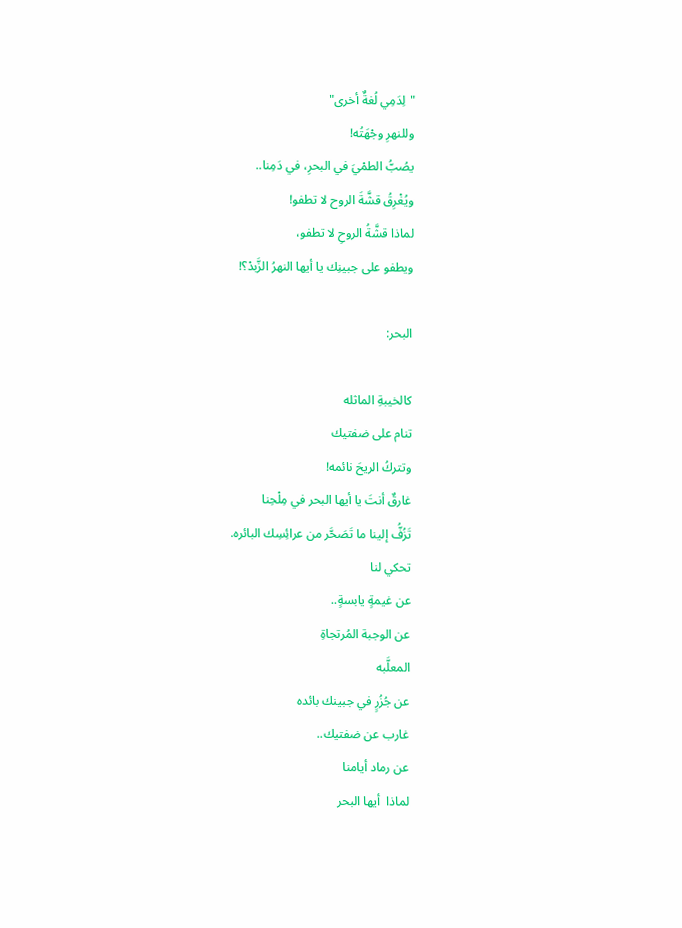"لِدَمِي لُغةٌ أخرى"
وللنهرِ وجْهَتُه!
يصُبُّ الطمْيَ في البحرِ، في دَمِنا..
ويُغْرِقُ قشَّةَ الروح لا تطفو!
لماذا قشَّةُ الروحِ لا تطفو،
ويطفو على جبينِك يا أيها النهرُ الزَّبدْ؟!

البحر:

كالخيبةِ الماثله
تنام على ضفتيك
وتتركُ الريحَ نائمه!
غارقٌ أنتَ يا أيها البحر في مِلْحِنا
تَزُفُّ إلينا ما تَصَحَّر من عرائِسِك البائره.
تحكي لنا
عن غيمةٍ يابسةٍ..
عن الوجبة المُرتجاةِ
المعلَّبه
عن جُزُرٍ في جبينك بائده
غارب عن ضفتيك..
عن رماد أيامنا
لماذا  أيها البحر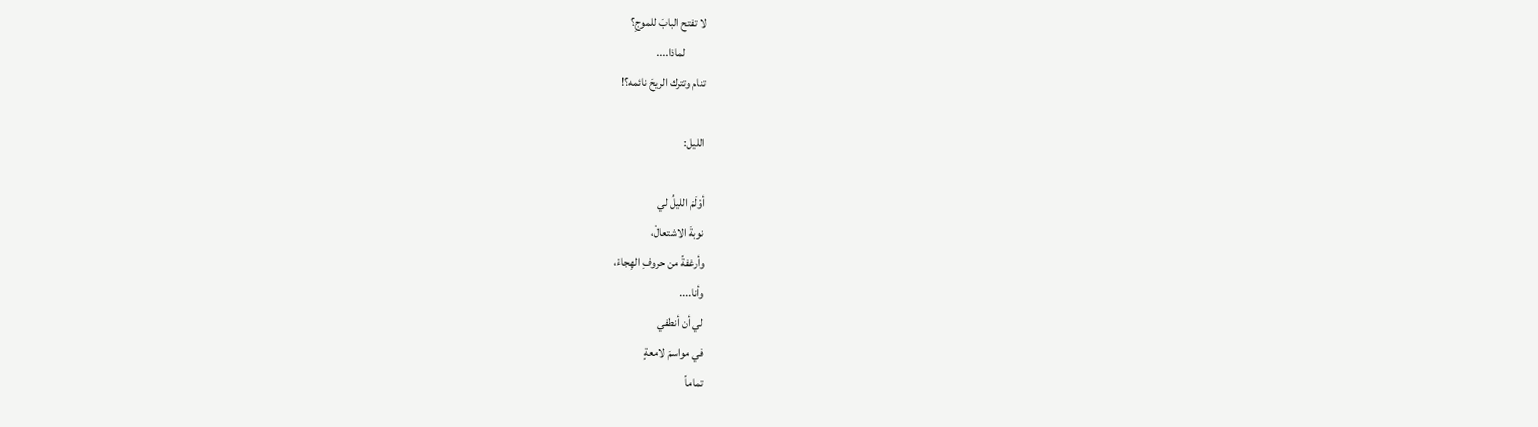لا تفتح البابَ للموجِ؟
         لماذا....
تنام وتترك الريحَ نائمه؟!

الليل:

أوْلَمَ الليلُ لي
نوبةَ الاشتعالْ،
وأرغفةً من حروفِ الهِجاءْ،
وأنا....
لي أن أنطفي
في مواسمَ لامعةٍ
تماماً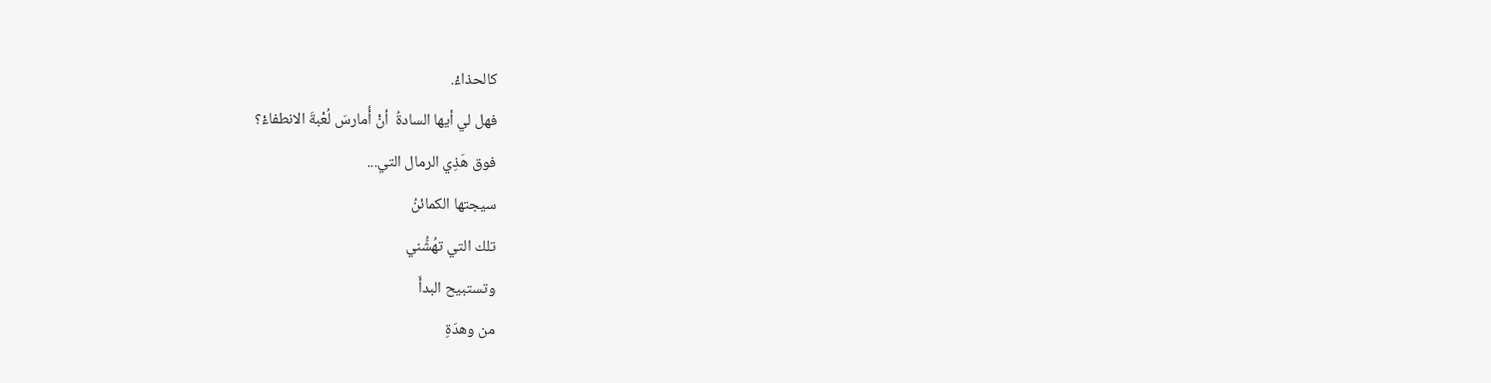كالحذاءْ.
فهل لي أيها السادةُ  أنْ أُمارسَ لُعْبةَ الانطفاءْ؟
فوق هَذِي الرمال التي...
سيجتها الكمائنُ
تلك التي تهُشُّني
وتستبيح البدأَ
من وهدَةِ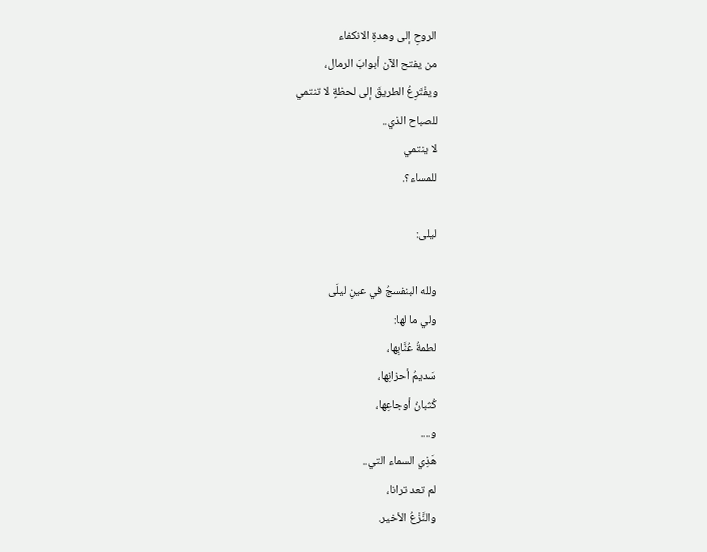الروحِ إلى وهدةِ الانكفاء
من يفتح الآن أبوابَ الرمال،
ويفْتَرِعُ الطريقَ إلى لحظةٍ لا تنتمي
للصباح الذي..
لا ينتمي
للمساء؟.

ليلى:

ولله البنفسجُ في عينِ ليلَى
ولي ما لها:
لطمةُ عُنَّابِها،
سَديمُ أحزانِها،
كُثبانُ أوجاعِها،
و....
هَذِي السماء التي..
لم تعد ترانا،
والنَّزْعُ الأخير.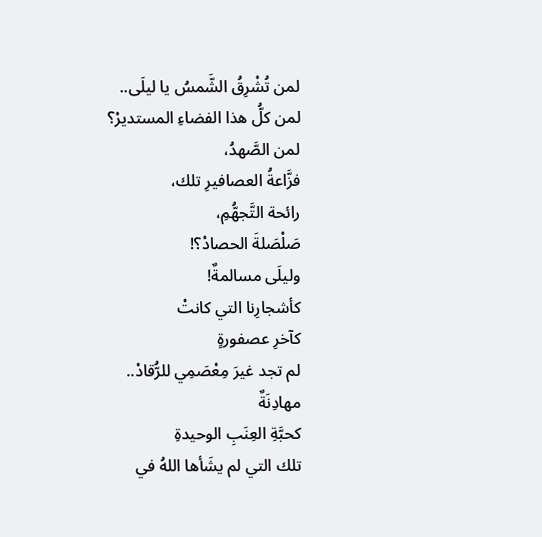لمن تُشْرِقُ الشَّمسُ يا ليلَى..
لمن كلُّ هذا الفضاءِ المستديرْ؟
لمن الصَّهدُ،
فزَّاعةُ العصافيرِ تلك،
رائحة التَّجهُّمِ،
صَلْصَلةَ الحصادْ؟!
وليلَى مسالمةٌ!
كأشجارِنا التي كانتْ
كآخرِ عصفورةٍ
لم تجد غيرَ مِعْصَمِي للرُّقادْ..
مهادِنَةٌ
كحبَّةِ العِنَبِ الوحيدةِ
تلك التي لم يشَأها اللهُ في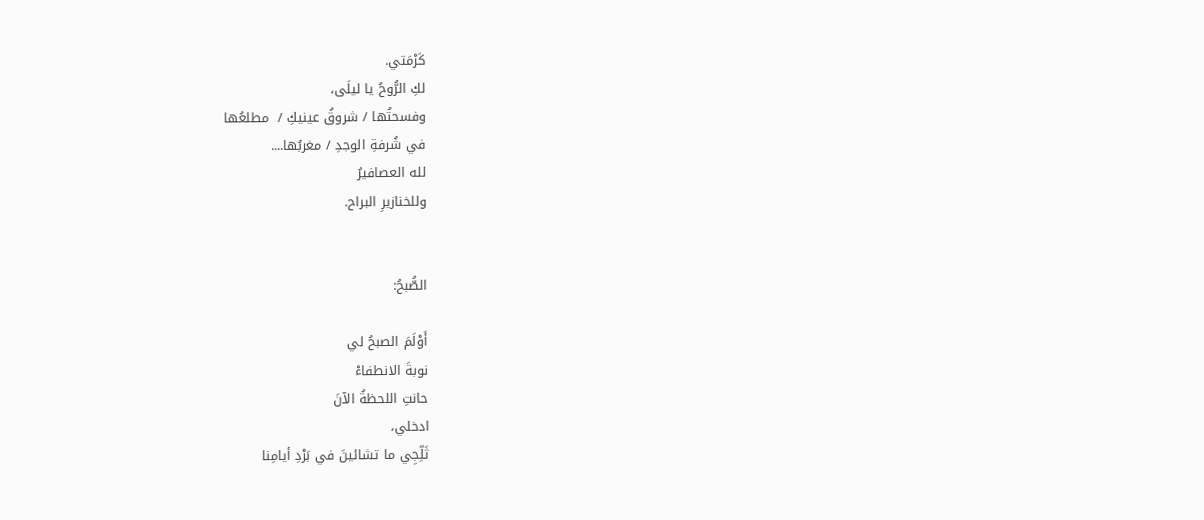كَرْمَتي.
لكِ الرُّوحُ يا ليلَى،
وفسحتُها / شروقُ عينيكِ /  مطلعُها
في شُرفةِ الوجدِ / مغربُها....
لله العصافيرُ
وللخنازيرِ البراح.


الصُّبحُ:

أَوْلَمَ الصبحُ لي
نوبةَ الانطفاءْ
حانتِ اللحظةُ الآنَ
ادخلي،
ثَلِّجِي ما تشائينَ في بَرْدِ أيامِنا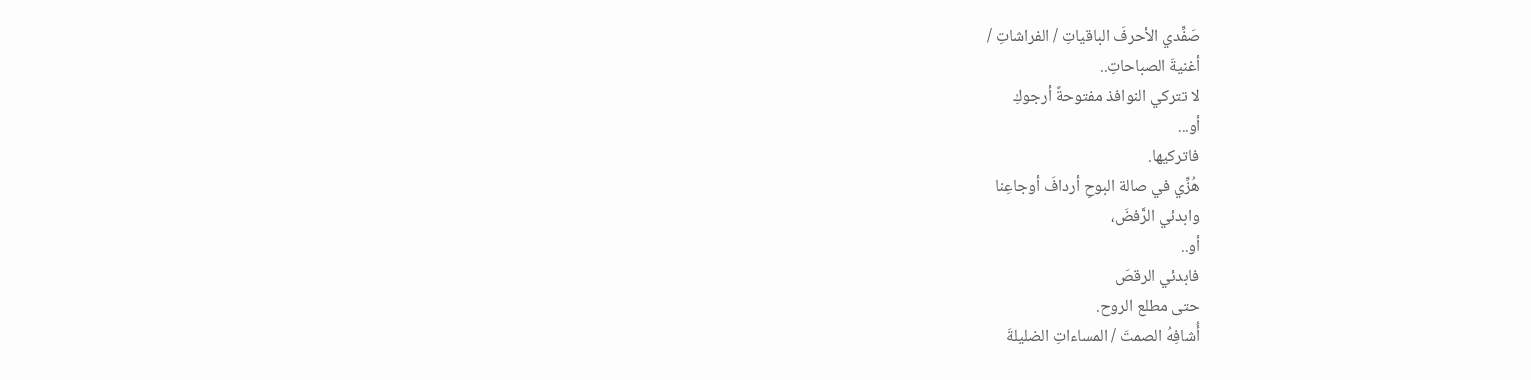صَفِّدي الأحرفَ الباقياتِ / الفراشاتِ /
أغنيةَ الصباحاتِ..
لا تتركي النوافذ مفتوحةً أرجوكِ
أو...
فاتركيها.
هُزِّي في صالة البوحِ أردافَ أوجاعِنا
وابدئي الرَّفضَ،
أو..
فابدئي الرقصَ
حتى مطلع الروح.
أُشافِهُ الصمتَ / المساءاتِ الضليلةَ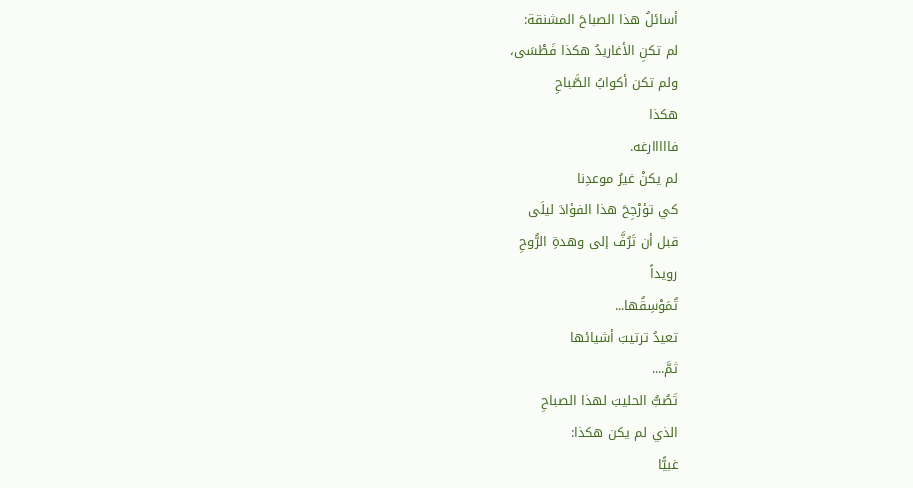أسائلُ هذا الصباحَ المشنقة:
لم تكنِ الأغاريدُ هكذا فَطْسَى،
ولم تكن أكوابُ الصَّباحِ
هكذا
فااااارغه.
لم يكنْ غيرُ موعدِنا
كي تؤرْجِحَ هذا الفؤادَ ليلَى
قبل أن تَرُفَّ إلى وهدةِ الرُّوحِ
رويداً
تُمَوْسِقُها...
تعيدُ ترتيبَ أشيائها
ثمَّ....
تَصُبُّ الحليبَ لهذا الصباحِ
الذي لم يكن هكذا:
غبيًّا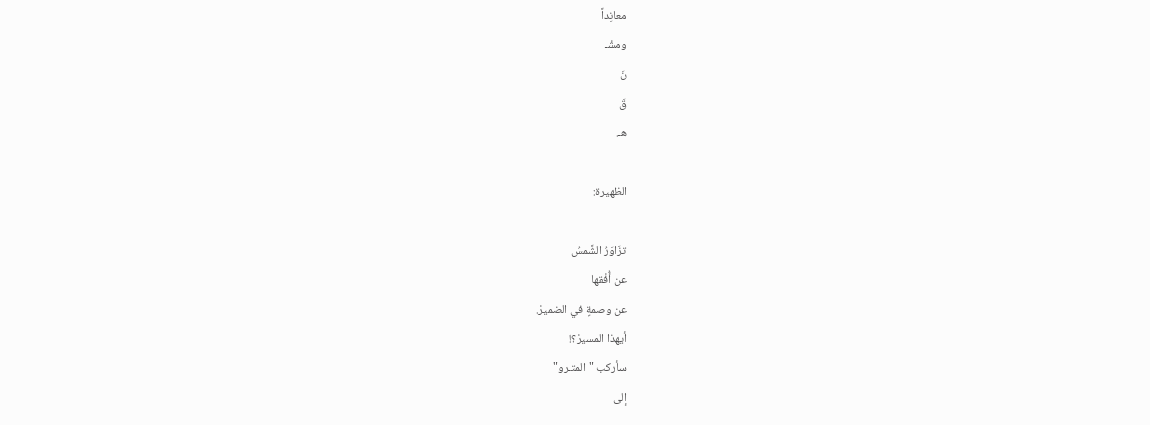معانِداً
ومشْـ
نَ
قَ
هـ.

الظهيرة:

تزَاوَرُ الشَّمسُ
عن أُفْقها
عن وصمةٍ في الضميرْ.
أيهذا المسيرْ؟!
سأركب "المتـرو"
إلى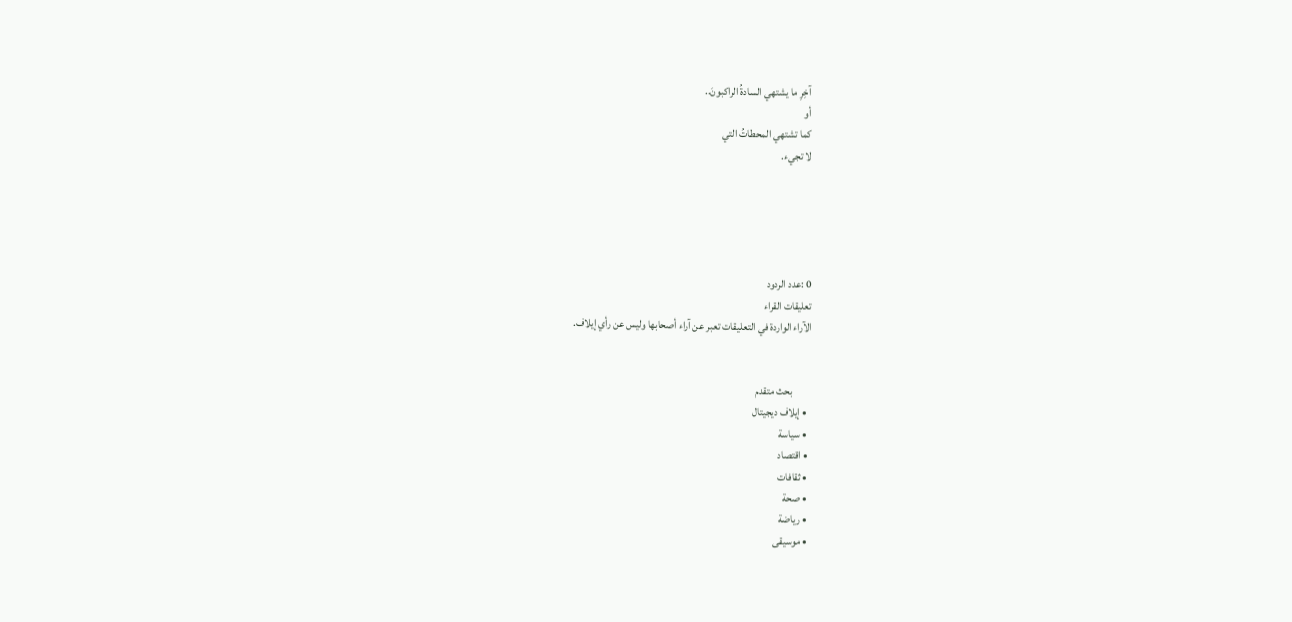آخِرِ ما يشتهي السادةُ الراكبونَ..
أو
كما تشتهي المحطاتُ التي
لا تجيء.





0 :عدد الردود
تعليقات القراء
الآراء الواردة في التعليقات تعبر عن آراء أصحابها وليس عن رأي إيلاف.


         بحث متقدم
  • إيلاف ديجيتال
  • سياسة
  • اقتصاد
  • ثقافات
  • صحة
  • رياضة
  • موسيقى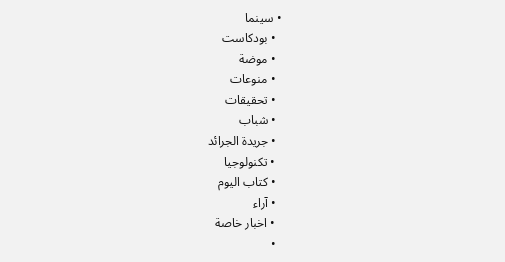• سينما
  • بودكاست
  • موضة
  • منوعات
  • تحقيقات
  • شباب
  • جريدة الجرائد
  • تكنولوجيا
  • كتاب اليوم
  • آراء
  • اخبار خاصة
  •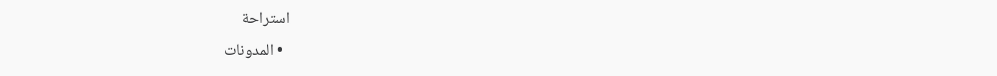استراحة
  • المدونات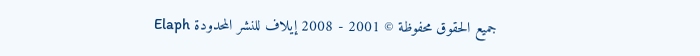جميع الحقوق محفوظة © 2001 - 2008 إيلاف للنشر المحدودة Elaph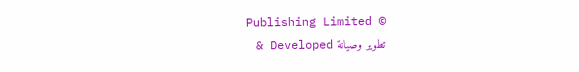Publishing Limited ©
تطوير وصيانة Developed &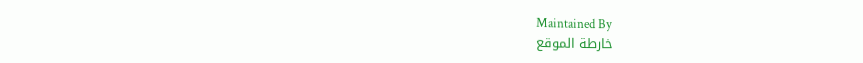Maintained By
خارطة الموقع